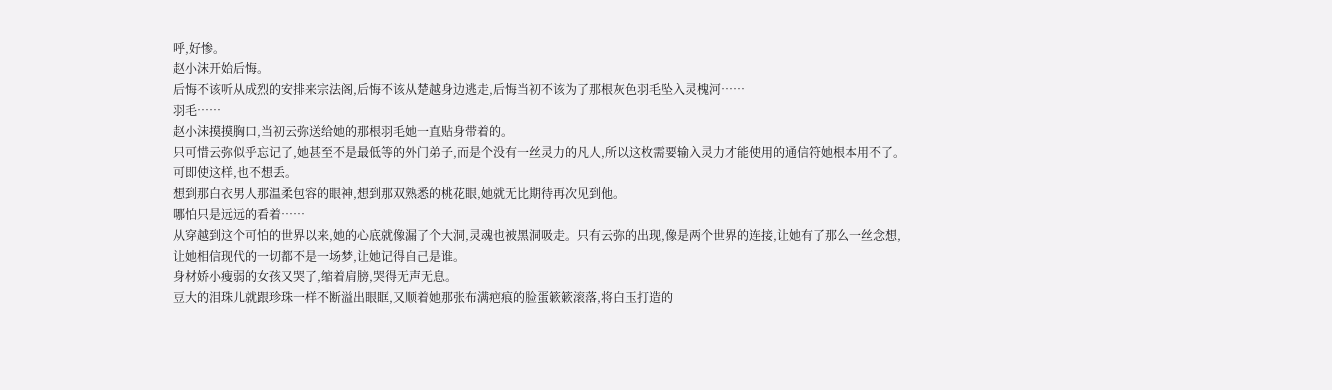呼,好惨。
赵小沫开始后悔。
后悔不该听从成烈的安排来宗法阁,后悔不该从楚越身边逃走,后悔当初不该为了那根灰色羽毛坠入灵槐河……
羽毛……
赵小沫摸摸胸口,当初云弥送给她的那根羽毛她一直贴身带着的。
只可惜云弥似乎忘记了,她甚至不是最低等的外门弟子,而是个没有一丝灵力的凡人,所以这枚需要输入灵力才能使用的通信符她根本用不了。
可即使这样,也不想丢。
想到那白衣男人那温柔包容的眼神,想到那双熟悉的桃花眼,她就无比期待再次见到他。
哪怕只是远远的看着……
从穿越到这个可怕的世界以来,她的心底就像漏了个大洞,灵魂也被黑洞吸走。只有云弥的出现,像是两个世界的连接,让她有了那么一丝念想,让她相信现代的一切都不是一场梦,让她记得自己是谁。
身材娇小瘦弱的女孩又哭了,缩着肩膀,哭得无声无息。
豆大的泪珠儿就跟珍珠一样不断溢出眼眶,又顺着她那张布满疤痕的脸蛋簌簌滚落,将白玉打造的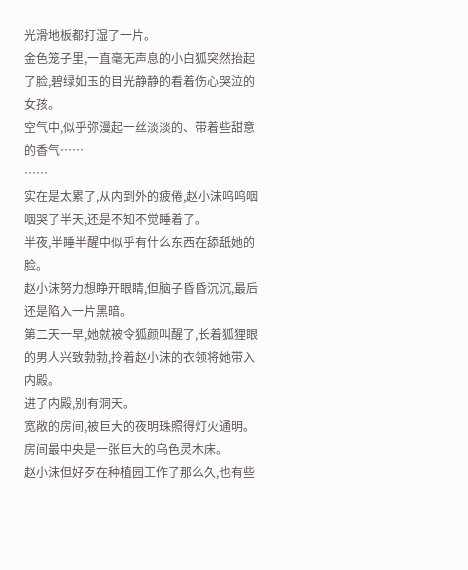光滑地板都打湿了一片。
金色笼子里,一直毫无声息的小白狐突然抬起了脸,碧绿如玉的目光静静的看着伤心哭泣的女孩。
空气中,似乎弥漫起一丝淡淡的、带着些甜意的香气……
……
实在是太累了,从内到外的疲倦,赵小沫呜呜咽咽哭了半天,还是不知不觉睡着了。
半夜,半睡半醒中似乎有什么东西在舔舐她的脸。
赵小沫努力想睁开眼睛,但脑子昏昏沉沉,最后还是陷入一片黑暗。
第二天一早,她就被令狐颜叫醒了,长着狐狸眼的男人兴致勃勃,拎着赵小沫的衣领将她带入内殿。
进了内殿,别有洞天。
宽敞的房间,被巨大的夜明珠照得灯火通明。
房间最中央是一张巨大的乌色灵木床。
赵小沫但好歹在种植园工作了那么久,也有些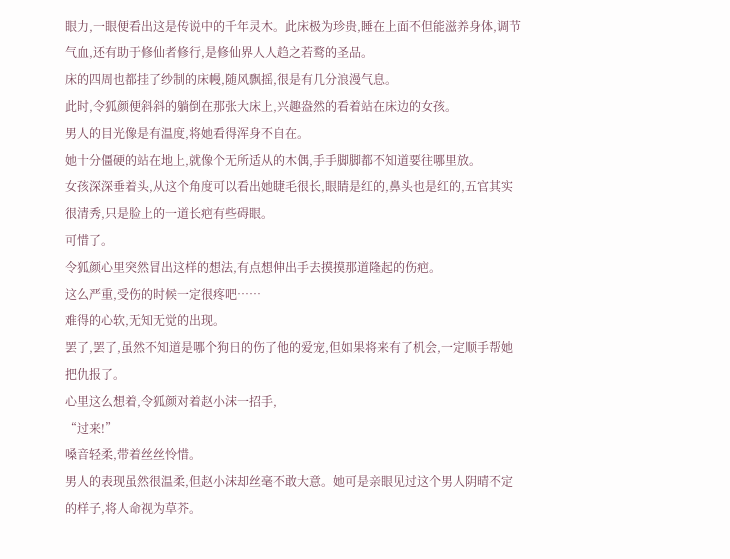眼力,一眼便看出这是传说中的千年灵木。此床极为珍贵,睡在上面不但能滋养身体,调节气血,还有助于修仙者修行,是修仙界人人趋之若鹜的圣品。
床的四周也都挂了纱制的床幔,随风飘摇,很是有几分浪漫气息。
此时,令狐颜便斜斜的躺倒在那张大床上,兴趣盎然的看着站在床边的女孩。
男人的目光像是有温度,将她看得浑身不自在。
她十分僵硬的站在地上,就像个无所适从的木偶,手手脚脚都不知道要往哪里放。
女孩深深垂着头,从这个角度可以看出她睫毛很长,眼睛是红的,鼻头也是红的,五官其实很清秀,只是脸上的一道长疤有些碍眼。
可惜了。
令狐颜心里突然冒出这样的想法,有点想伸出手去摸摸那道隆起的伤疤。
这么严重,受伤的时候一定很疼吧……
难得的心软,无知无觉的出现。
罢了,罢了,虽然不知道是哪个狗日的伤了他的爱宠,但如果将来有了机会,一定顺手帮她把仇报了。
心里这么想着,令狐颜对着赵小沫一招手,
“过来!”
嗓音轻柔,带着丝丝怜惜。
男人的表现虽然很温柔,但赵小沫却丝毫不敢大意。她可是亲眼见过这个男人阴晴不定的样子,将人命视为草芥。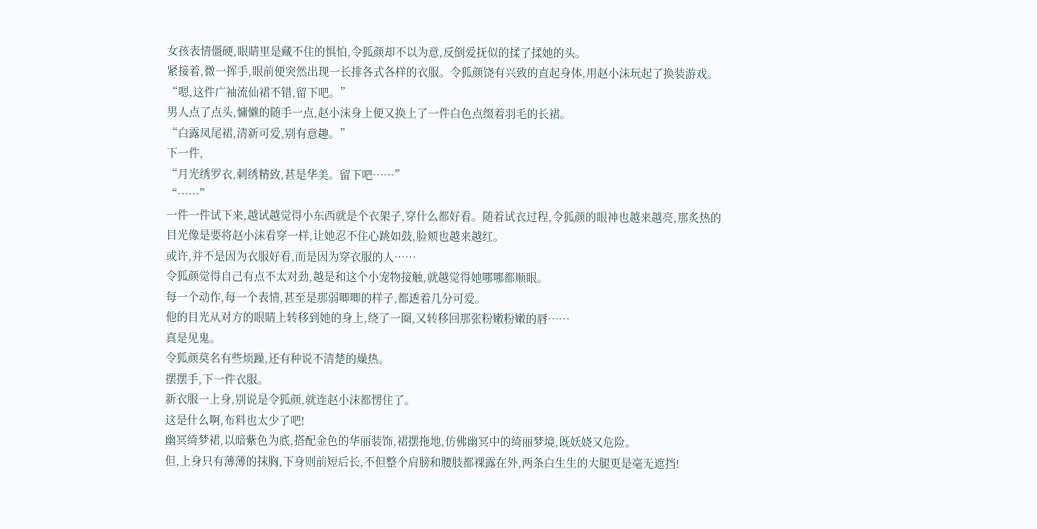女孩表情僵硬,眼睛里是藏不住的惧怕,令狐颜却不以为意,反倒爱抚似的揉了揉她的头。
紧接着,微一挥手,眼前便突然出现一长排各式各样的衣服。令狐颜饶有兴致的直起身体,用赵小沫玩起了换装游戏。
“嗯,这件广袖流仙裙不错,留下吧。”
男人点了点头,慵懒的随手一点,赵小沫身上便又换上了一件白色点缀着羽毛的长裙。
“白露凤尾裙,清新可爱,别有意趣。”
下一件,
“月光绣罗衣,刺绣精致,甚是华美。留下吧……”
“……”
一件一件试下来,越试越觉得小东西就是个衣架子,穿什么都好看。随着试衣过程,令狐颜的眼神也越来越亮,那炙热的目光像是要将赵小沫看穿一样,让她忍不住心跳如鼓,脸颊也越来越红。
或许,并不是因为衣服好看,而是因为穿衣服的人……
令狐颜觉得自己有点不太对劲,越是和这个小宠物接触,就越觉得她哪哪都顺眼。
每一个动作,每一个表情,甚至是那弱唧唧的样子,都透着几分可爱。
他的目光从对方的眼睛上转移到她的身上,绕了一圈,又转移回那张粉嫩粉嫩的唇……
真是见鬼。
令狐颜莫名有些烦躁,还有种说不清楚的燥热。
摆摆手,下一件衣服。
新衣服一上身,别说是令狐颜,就连赵小沫都愣住了。
这是什么啊,布料也太少了吧!
幽冥绮梦裙,以暗紫色为底,搭配金色的华丽装饰,裙摆拖地,仿佛幽冥中的绮丽梦境,既妖娆又危险。
但,上身只有薄薄的抹胸,下身则前短后长,不但整个肩膀和腰肢都裸露在外,两条白生生的大腿更是毫无遮挡!